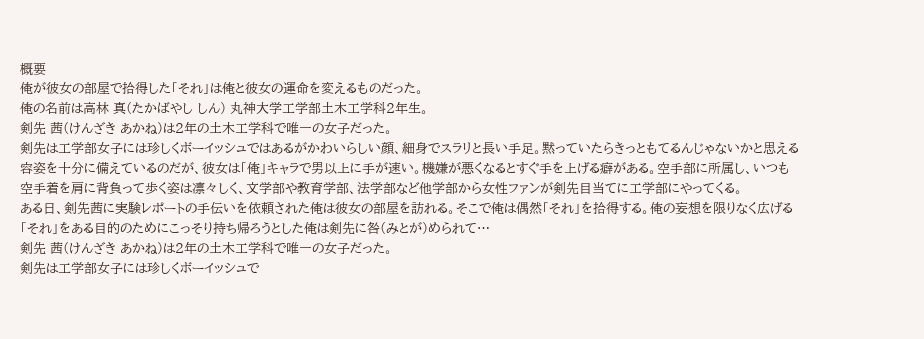概要
俺が彼女の部屋で拾得した「それ」は俺と彼女の運命を変えるものだった。
俺の名前は高林 真(たかばやし しん) 丸神大学工学部土木工学科2年生。
剣先 茜(けんざき あかね)は2年の土木工学科で唯一の女子だった。
剣先は工学部女子には珍しくボーイッシュではあるがかわいらしい顔、細身でスラリと長い手足。黙っていたらきっともてるんじゃないかと思える容姿を十分に備えているのだが、彼女は「俺」キャラで男以上に手が速い。機嫌が悪くなるとすぐ手を上げる癖がある。空手部に所属し、いつも空手着を肩に背負って歩く姿は凛々しく、文学部や教育学部、法学部など他学部から女性ファンが剣先目当てに工学部にやってくる。
ある日、剣先茜に実験レポートの手伝いを依頼された俺は彼女の部屋を訪れる。そこで俺は偶然「それ」を拾得する。俺の妄想を限りなく広げる「それ」をある目的のためにこっそり持ち帰ろうとした俺は剣先に咎(みとが)められて…
剣先 茜(けんざき あかね)は2年の土木工学科で唯一の女子だった。
剣先は工学部女子には珍しくボーイッシュで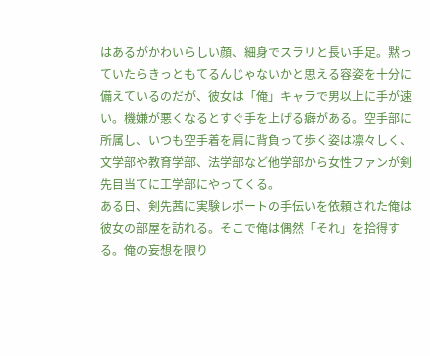はあるがかわいらしい顔、細身でスラリと長い手足。黙っていたらきっともてるんじゃないかと思える容姿を十分に備えているのだが、彼女は「俺」キャラで男以上に手が速い。機嫌が悪くなるとすぐ手を上げる癖がある。空手部に所属し、いつも空手着を肩に背負って歩く姿は凛々しく、文学部や教育学部、法学部など他学部から女性ファンが剣先目当てに工学部にやってくる。
ある日、剣先茜に実験レポートの手伝いを依頼された俺は彼女の部屋を訪れる。そこで俺は偶然「それ」を拾得する。俺の妄想を限り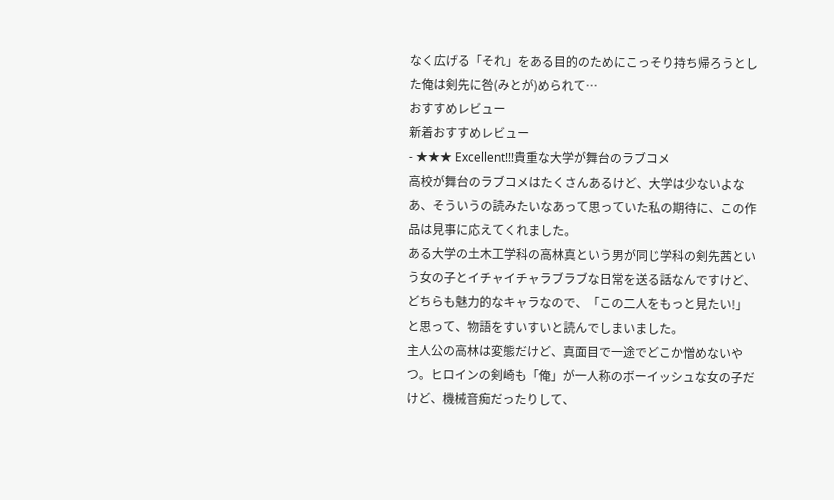なく広げる「それ」をある目的のためにこっそり持ち帰ろうとした俺は剣先に咎(みとが)められて…
おすすめレビュー
新着おすすめレビュー
- ★★★ Excellent!!!貴重な大学が舞台のラブコメ
高校が舞台のラブコメはたくさんあるけど、大学は少ないよなあ、そういうの読みたいなあって思っていた私の期待に、この作品は見事に応えてくれました。
ある大学の土木工学科の高林真という男が同じ学科の剣先茜という女の子とイチャイチャラブラブな日常を送る話なんですけど、どちらも魅力的なキャラなので、「この二人をもっと見たい!」と思って、物語をすいすいと読んでしまいました。
主人公の高林は変態だけど、真面目で一途でどこか憎めないやつ。ヒロインの剣崎も「俺」が一人称のボーイッシュな女の子だけど、機械音痴だったりして、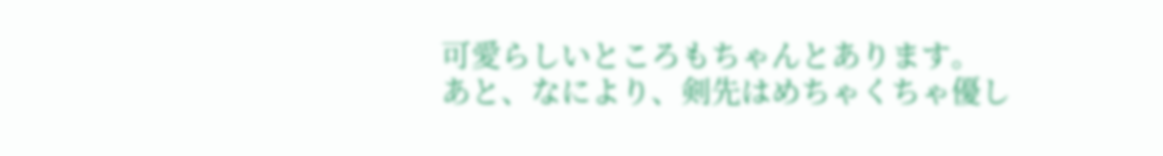可愛らしいところもちゃんとあります。
あと、なにより、剣先はめちゃくちゃ優し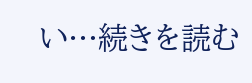い…続きを読む